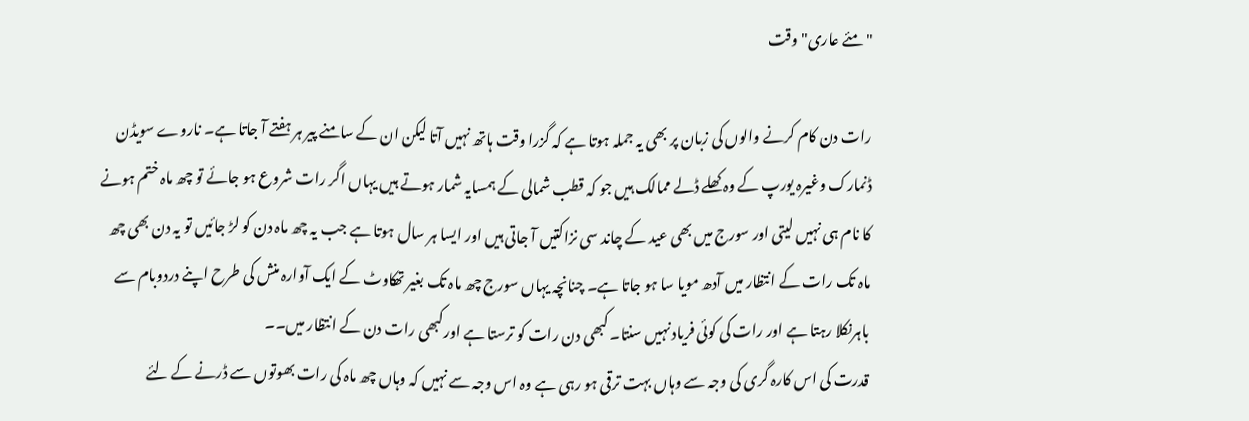"مئے عاری" وقت

رات دن کام کرنے والوں کی زبان پر بھی یہ جملہ ہوتا ہے کہ گزرا وقت ہاتھ نہیں آتا لیکن ان کے سامنے پیر ہر ہفتے آ جاتا ہے۔ ناروے سویڈن ڈنمارک وغیرہ یورپ کے وہ کھلے ڈلے ممالک ہیں جو کہ قطب شمالی کے ہمسایہ شمار ہوتے ہیں یہاں اگر رات شروع ہو جائے تو چھ ماہ ختم ہونے کا نام ہی نہیں لیتی اور سورج میں بھی عید کے چاند سی نزاکتیں آ جاتی ہیں اور ایسا ہر سال ہوتا ہے جب یہ چھ ماہ دن کو لڑ جائیں تو یہ دن بھی چھ ماہ تک رات کے انتظار میں آدھ مویا سا ہو جاتا ہے۔ چنانچہ یہاں سورج چھ ماہ تک بغیر تھکاوٹ کے ایک آوارہ منش کی طرح اپنے دردوبام سے باہرنکلا رہتا ہے اور رات کی کوئی فریاد نہیں سنتا۔ کبھی دن رات کو ترستا ہے اورکبھی رات دن کے انتظار میں۔۔
قدرت کی اس کارہ گری کی وجہ سے وہاں بہت ترقی ہو رہی ہے وہ اس وجہ سے نہیں کہ وہاں چھ ماہ کی رات بھوتوں سے ڈرنے کے لئے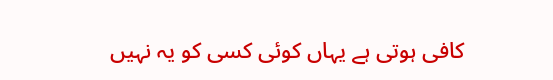کافی ہوتی ہے یہاں کوئی کسی کو یہ نہیں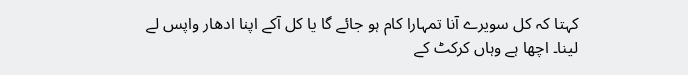کہتا کہ کل سویرے آنا تمہارا کام ہو جائے گا یا کل آکے اپنا ادھار واپس لے لینا۔ اچھا ہے وہاں کرکٹ کے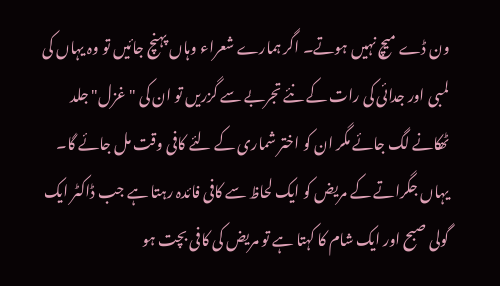ون ڈے میچ نہیں ہوتے۔ اگر ہمارے شعراء وہاں پہنچ جائیں تو وہ یہاں کی لمبی اور جدائی کی رات کے نئے تجربے سے گزریں تو ان کی "غزل" جلد ٹھکانے لگ جائے مگر ان کو اختر شماری کے لئے کافی وقت مل جائے گا۔ یہاں جگراتے کے مریض کو ایک لحاظ سے کافی فائدہ رہتا ہے جب ڈاکٹر ایک گولی صبح اور ایک شام کا کہتا ہے تو مریض کی کافی بچت ہو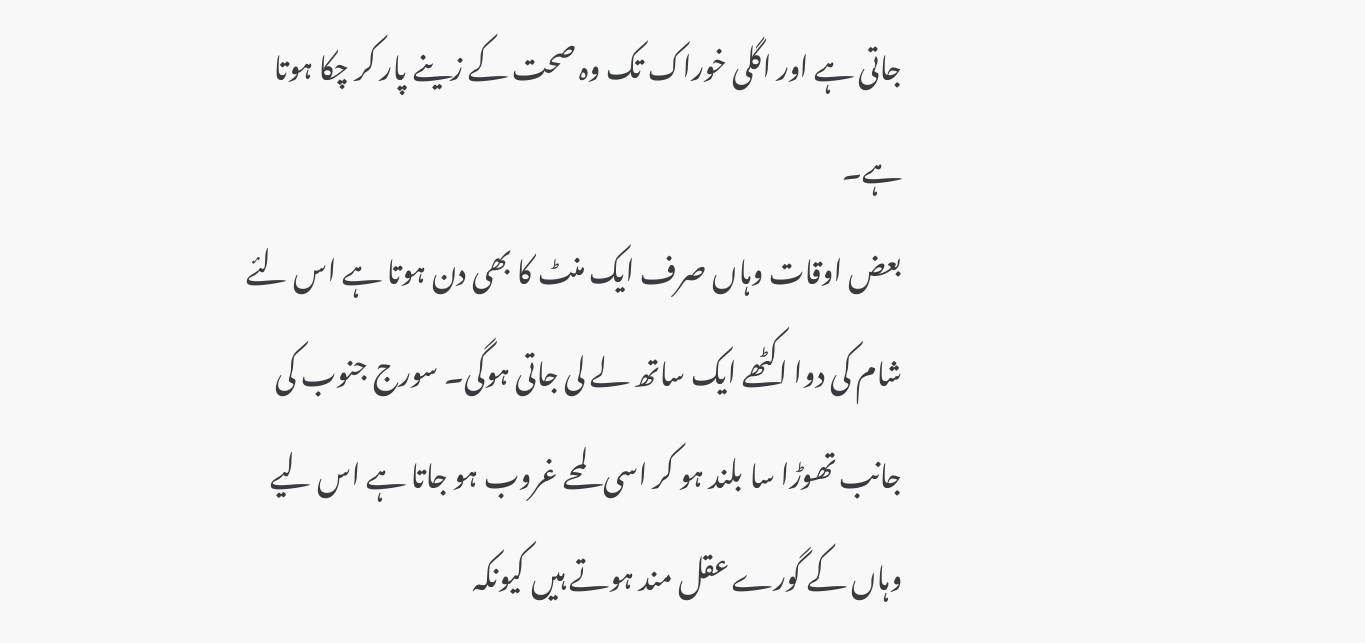جاتی ہے اور اگلی خوراک تک وہ صحت کے زینے پار کر چکا ہوتا ہے۔
بعض اوقات وہاں صرف ایک منٹ کا بھی دن ہوتا ہے اس لئے شام کی دوا اکٹھے ایک ساتھ لے لی جاتی ہوگی۔ سورج جنوب کی جانب تھوڑا سا بلند ہو کر اسی لمحے غروب ہو جاتا ہے اس لیے وہاں کے گورے عقل مند ہوتے ہیں کیونکہ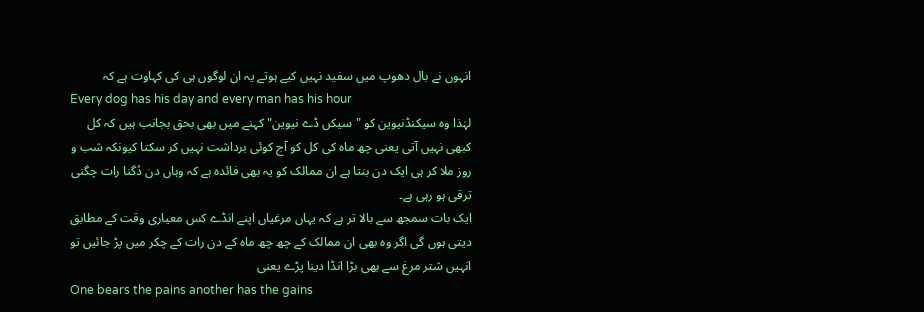انہوں نے بال دھوپ میں سفید نہیں کیے ہوتے یہ ان لوگوں ہی کی کہاوت ہے کہ
Every dog has his day and every man has his hour
لہٰذا وہ سیکنڈنیوین کو "سیکں ڈے نیوین" کہنے میں بھی بحق بجانب ہیں کہ کل کبھی نہیں آتی یعنی چھ ماہ کی کل کو آج کوئی برداشت نہیں کر سکتا کیونکہ شب و روز ملا کر ہی ایک دن بنتا ہے ان ممالک کو یہ بھی فائدہ ہے کہ وہاں دن دُگنا رات چگنی ترقی ہو رہی ہے۔
ایک بات سمجھ سے بالا تر ہے کہ یہاں مرغیاں اپنے انڈے کس معیاری وقت کے مطابق دیتی ہوں گی اگر وہ بھی ان ممالک کے چھ چھ ماہ کے دن رات کے چکر میں پڑ جائیں تو انہیں شتر مرغ سے بھی بڑا انڈا دینا پڑے یعنی
One bears the pains another has the gains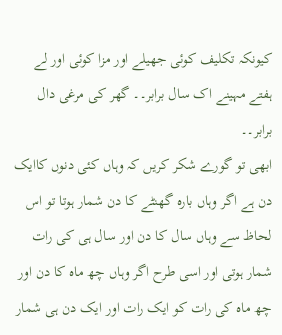کیونکہ تکلیف کوئی جھیلے اور مزا کوئی اور لے
ہفتے مہینے اک سال برابر۔۔ گھر کی مرغی دال برابر۔۔
ابھی تو گورے شکر کریں کہ وہاں کئی دنوں کاایک دن ہے اگر وہاں بارہ گھنٹے کا دن شمار ہوتا تو اس لحاظ سے وہاں سال کا دن اور سال ہی کی رات شمار ہوتی اور اسی طرح اگر وہاں چھ ماہ کا دن اور چھ ماہ کی رات کو ایک رات اور ایک دن ہی شمار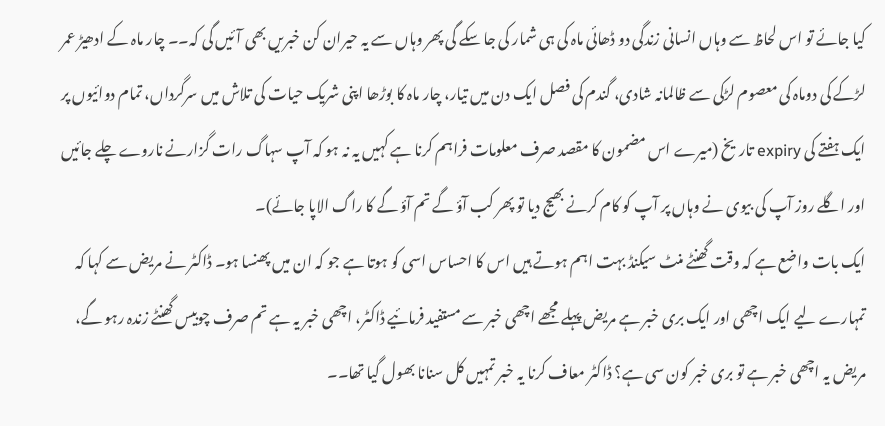کیا جائے تو اس لحاظ سے وہاں انسانی زندگی دو ڈھائی ماہ کی ہی شمار کی جا سکے گی پھر وہاں سے یہ حیران کن خبریں بھی آئیں گی کہ۔۔ چار ماہ کے ادھیڑ عمر لڑکے کی دوماہ کی معصوم لڑکی سے ظالمانہ شادی، گندم کی فصل ایک دن میں تیار، چار ماہ کا بوڑھا اپنی شریک حیات کی تلاش میں سرگرداں، تمام دوائیوں پر ایک ہفتے کی expiry تاریخ (میرے اس مضمون کا مقصد صرف معلومات فراہم کرنا ہے کہیں یہ نہ ہو کہ آپ سہاگ رات گزارنے ناروے چلے جائیں اور اگلے روز آپ کی بیوی نے وہاں پر آپ کو کام کرنے بھیج دیا تو پھر کب آؤ گے تم آؤ گے کا راگ الاپا جائے)۔
ایک بات واضع ہے کہ وقت گھنٹے منٹ سیکنڈ بہت اہم ہوتے ہیں اس کا احساس اسی کو ہوتا ہے جو کہ ان میں پھنسا ہو۔ ڈاکٹر نے مریض سے کہا کہ تمہارے لیے ایک اچھی اور ایک بری خبر ہے مریض پہلے مجھے اچھی خبر سے مستفید فرمائیے ڈاکٹر، اچھی خبر یہ ہے تم صرف چوبیس گھنٹے زندہ رہو گے، مریض یہ اچھی خبر ہے تو بری خبر کون سی ہے؟ ڈاکٹر معاف کرنا یہ خبر تمہیں کل سنانا بھول گیا تھا۔۔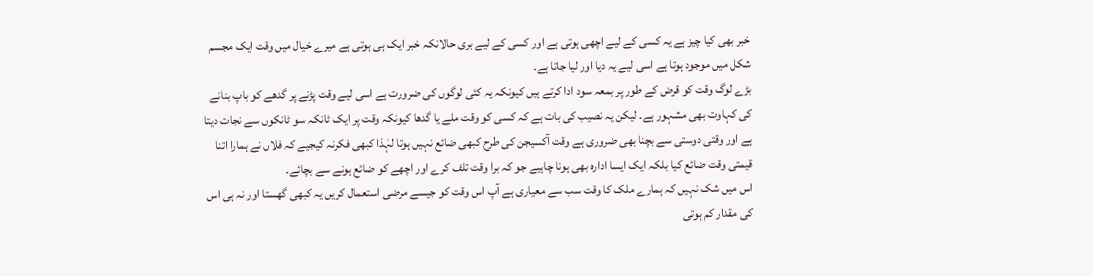خبر بھی کیا چیز ہے یہ کسی کے لیے اچھی ہوتی ہے اور کسی کے لیے بری حالانکہ خبر ایک ہی ہوتی ہے میرے خیال میں وقت ایک مجسم شکل میں موجود ہوتا ہے اسی لیے یہ دیا اور لیا جاتا ہے۔
بڑے لوگ وقت کو قرض کے طور پر بمعہ سود ادا کرتے ہیں کیونکہ یہ کئی لوگوں کی ضرورت ہے اسی لیے وقت پڑنے پر گدھے کو باپ بنانے کی کہاوت بھی مشہور ہے۔ لیکن یہ نصیب کی بات ہے کہ کسی کو وقت ملے یا گدھا کیونکہ وقت پر ایک ٹانکہ سو ٹانکوں سے نجات دیتا ہے اور وقتی دوستی سے بچنا بھی ضروری ہے وقت آکسیجن کی طرح کبھی ضائع نہیں ہوتا لہٰذا کبھی فکرنہ کیجیے کہ فلاں نے ہمارا اتنا قیمتی وقت ضائع کیا بلکہ ایک ایسا ادارہ بھی ہونا چاہیے جو کہ برا وقت تلف کرے اور اچھے کو ضائع ہونے سے بچائے۔
اس میں شک نہیں کہ ہمارے ملک کا وقت سب سے معیاری ہے آپ اس وقت کو جیسے مرضی استعمال کریں یہ کبھی گھستا اور نہ ہی اس کی مقدار کم ہوتی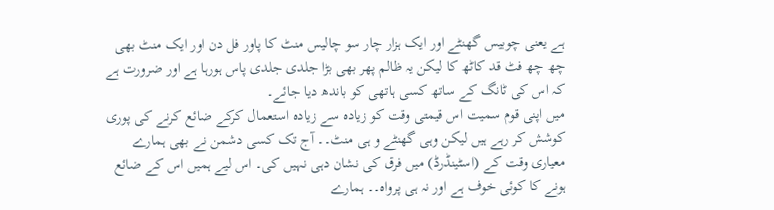ہے یعنی چوبیس گھنٹے اور ایک ہزار چار سو چالیس منٹ کا پاور فل دن اور ایک منٹ بھی چھ چھ فٹ قد کاٹھ کا لیکن یہ ظالم پھر بھی بڑا جلدی جلدی پاس ہورہا ہے اور ضرورت ہے کہ اس کی ٹانگ کے ساتھ کسی ہاتھی کو باندھ دیا جائے۔
میں اپنی قوم سمیت اس قیمتی وقت کو زیادہ سے زیادہ استعمال کرکے ضائع کرنے کی پوری کوشش کر رہے ہیں لیکن وہی گھنٹے و ہی منٹ۔۔ آج تک کسی دشمن نے بھی ہمارے معیاری وقت کے (اسٹینڈرڈ) میں فرق کی نشان دہی نہیں کی۔ اس لیے ہمیں اس کے ضائع ہونے کا کوئی خوف ہے اور نہ ہی پرواہ۔۔ ہمارے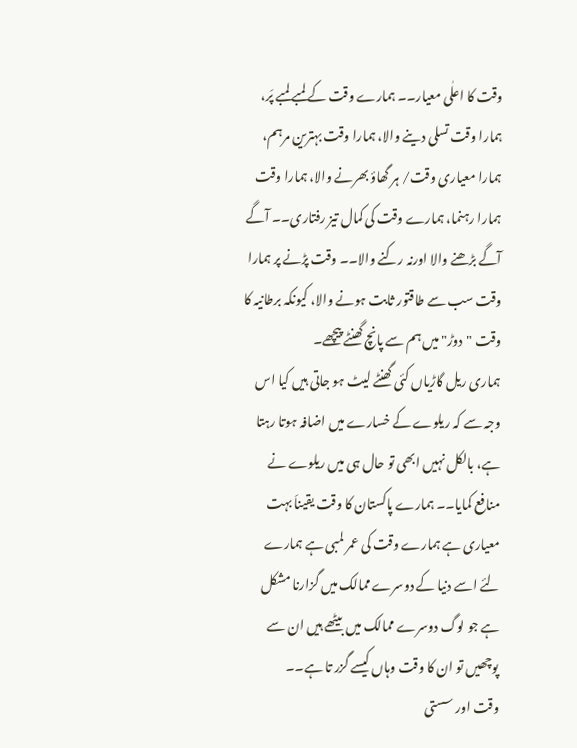وقت کا اعلٰی معیار۔۔ ہمارے وقت کے لمبے لمبے پَر، ہمارا وقت تسلی دینے والا، ہمارا وقت بہترین مرہم، ہمارا معیاری وقت/ ہر گھاؤ بھرنے والا، ہمارا وقت ہمارا رہنما، ہمارے وقت کی کمال تیز رفتاری۔۔ آگے آگے بڑھنے والا اورنہ رکنے والا۔۔ وقت پڑنے پر ہمارا وقت سب سے طاقتور ثابت ہونے والا، کیونکہ برطانیہ کا وقت "دوڑ" میں ہم سے پانچ گھنٹے پیچھے۔
ہماری ریل گاڑیاں کئی گھنٹے لیٹ ہو جاتی ہیں کیا اس وجہ سے کہ ریلوے کے خسارے میں اضافہ ہوتا رہتا ہے، بالکل نہیں ابھی تو حال ہی میں ریلوے نے منافع کمایا۔۔ ہمارے پاکستان کا وقت یقیناَ بہت معیاری ہے ہمارے وقت کی عمر لمبی ہے ہمارے لئے اسے دنیا کے دوسرے ممالک میں گزارنا مشکل ہے جو لوگ دوسرے ممالک میں بیٹھے ہیں ان سے پوچھیں تو ان کا وقت وہاں کیسے گزر تا ہے۔۔
وقت اور سستی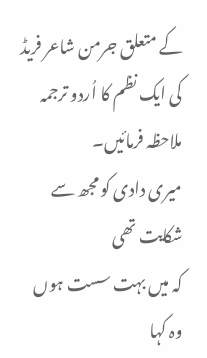کے متعلق جرمن شاعر فریڈ کی ایک نظم کا اُردو ترجمہ ملاحظہ فرمائیں۔
میری دادی کو مجھ سے شکایت تھی
کہ میں بہت سست ہوں
وہ کہا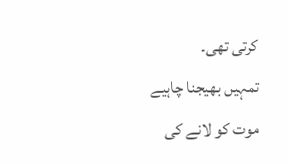کرتی تھی۔
تمہیں بھیجنا چاہیے
موت کو لانے کی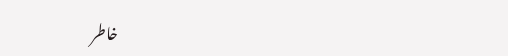خاطر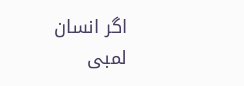اگر انسان
لمبی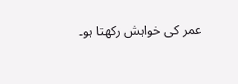عمر کی خواہش رکھتا ہو۔